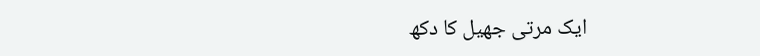ایک مرتی جھیل کا دکھ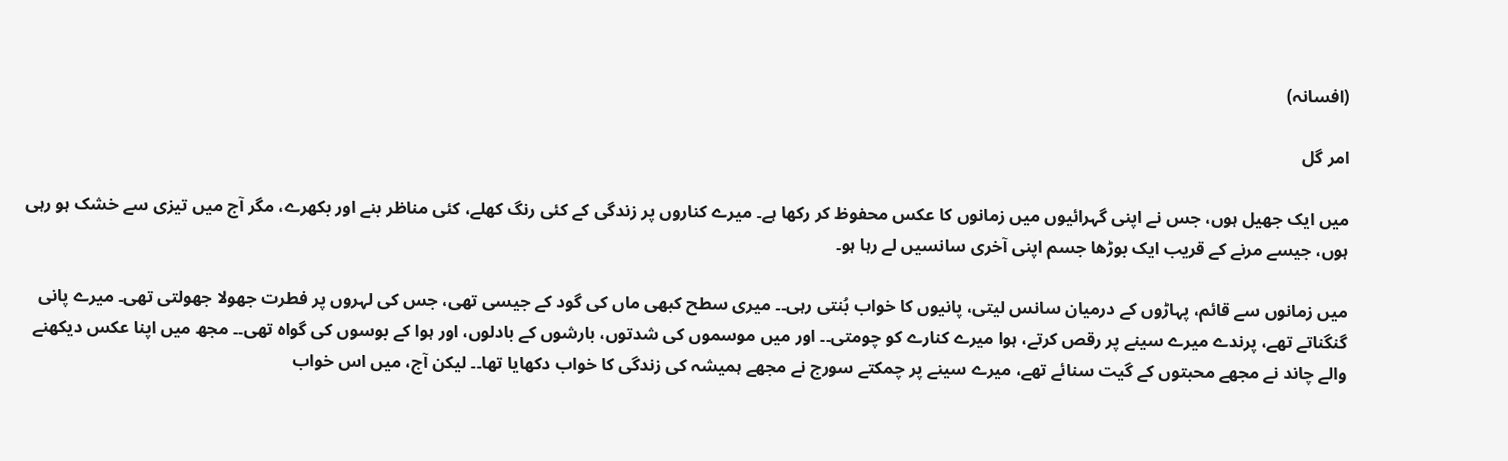(افسانہ)

امر گل

میں ایک جھیل ہوں، جس نے اپنی گہرائیوں میں زمانوں کا عکس محفوظ کر رکھا ہے۔ میرے کناروں پر زندگی کے کئی رنگ کھلے، کئی مناظر بنے اور بکھرے، مگر آج میں تیزی سے خشک ہو رہی ہوں، جیسے مرنے کے قریب ایک بوڑھا جسم اپنی آخری سانسیں لے رہا ہو۔

میں زمانوں سے قائم، پہاڑوں کے درمیان سانس لیتی، پانیوں کا خواب بُنتی رہی۔۔ میری سطح کبھی ماں کی گود کے جیسی تھی، جس کی لہروں پر فطرت جھولا جھولتی تھی۔ میرے پانی گنگناتے تھے، پرندے میرے سینے پر رقص کرتے، ہوا میرے کنارے کو چومتی۔۔ اور میں موسموں کی شدتوں، بارشوں کے بادلوں، اور ہوا کے بوسوں کی گواہ تھی۔۔ مجھ میں اپنا عکس دیکھنے والے چاند نے مجھے محبتوں کے گیت سنائے تھے، میرے سینے پر چمکتے سورج نے مجھے ہمیشہ کی زندگی کا خواب دکھایا تھا۔۔ لیکن آج، میں اس خواب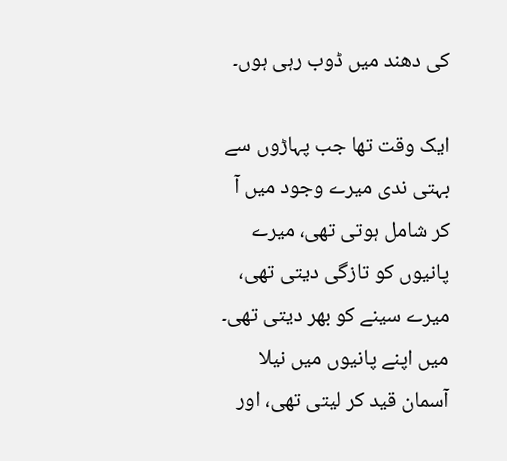کی دھند میں ڈوب رہی ہوں۔

ایک وقت تھا جب پہاڑوں سے بہتی ندی میرے وجود میں آ کر شامل ہوتی تھی، میرے پانیوں کو تازگی دیتی تھی، میرے سینے کو بھر دیتی تھی۔ میں اپنے پانیوں میں نیلا آسمان قید کر لیتی تھی، اور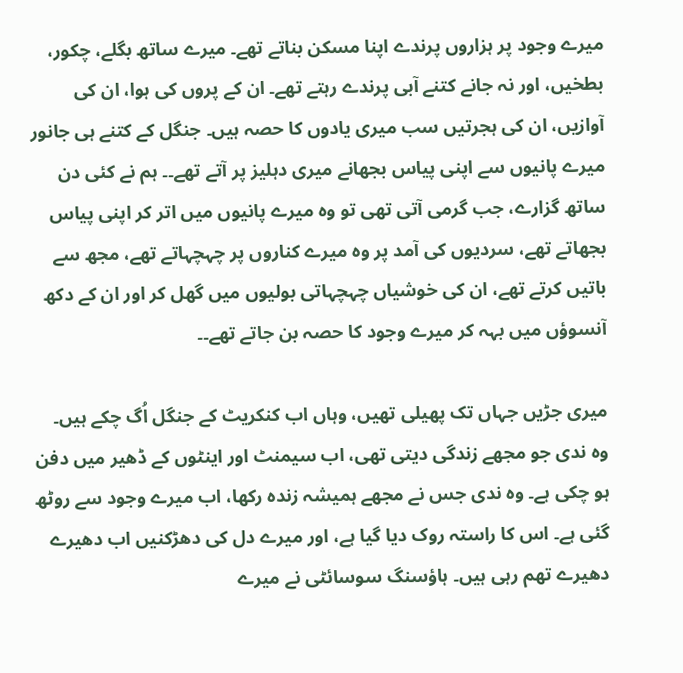میرے وجود پر ہزاروں پرندے اپنا مسکن بناتے تھے۔ میرے ساتھ بگلے، چکور، بطخیں، اور نہ جانے کتنے آبی پرندے رہتے تھے۔ ان کے پروں کی ہوا، ان کی آوازیں، ان کی ہجرتیں سب میری یادوں کا حصہ ہیں۔ جنگل کے کتنے ہی جانور میرے پانیوں سے اپنی پیاس بجھانے میری دہلیز پر آتے تھے۔۔ ہم نے کئی دن ساتھ گزارے، جب گرمی آتی تھی تو وہ میرے پانیوں میں اتر کر اپنی پیاس بجھاتے تھے، سردیوں کی آمد پر وہ میرے کناروں پر چہچہاتے تھے، مجھ سے باتیں کرتے تھے، ان کی خوشیاں چہچہاتی بولیوں میں گھل کر اور ان کے دکھ آنسوؤں میں بہہ کر میرے وجود کا حصہ بن جاتے تھے۔۔

میری جڑیں جہاں تک پھیلی تھیں، وہاں اب کنکریٹ کے جنگل اُگ چکے ہیں۔ وہ ندی جو مجھے زندگی دیتی تھی، اب سیمنٹ اور اینٹوں کے ڈھیر میں دفن ہو چکی ہے۔ وہ ندی جس نے مجھے ہمیشہ زندہ رکھا، اب میرے وجود سے روٹھ گئی ہے۔ اس کا راستہ روک دیا گیا ہے، اور میرے دل کی دھڑکنیں اب دھیرے دھیرے تھم رہی ہیں۔ ہاؤسنگ سوسائٹی نے میرے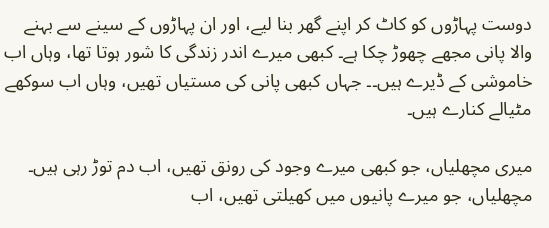دوست پہاڑوں کو کاٹ کر اپنے گھر بنا لیے، اور ان پہاڑوں کے سینے سے بہنے والا پانی مجھے چھوڑ چکا ہے۔ کبھی میرے اندر زندگی کا شور ہوتا تھا، وہاں اب خاموشی کے ڈیرے ہیں۔۔ جہاں کبھی پانی کی مستیاں تھیں، وہاں اب سوکھے مٹیالے کنارے ہیں۔

میری مچھلیاں، جو کبھی میرے وجود کی رونق تھیں، اب دم توڑ رہی ہیں۔ مچھلیاں، جو میرے پانیوں میں کھیلتی تھیں، اب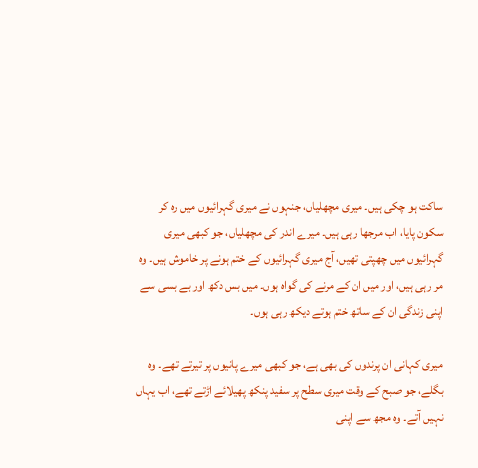ساکت ہو چکی ہیں۔ میری مچھلیاں، جنہوں نے میری گہرائیوں میں رہ کر سکون پایا، اب مرجھا رہی ہیں۔ میرے اندر کی مچھلیاں، جو کبھی میری گہرائیوں میں چھپتی تھیں، آج میری گہرائیوں کے ختم ہونے پر خاموش ہیں۔ وہ مر رہی ہیں، اور میں ان کے مرنے کی گواہ ہوں۔ میں بس دکھ اور بے بسی سے اپنی زندگی ان کے ساتھ ختم ہوتے دیکھ رہی ہوں۔

میری کہانی ان پرندوں کی بھی ہے، جو کبھی میرے پانیوں پر تیرتے تھے۔ وہ بگلے، جو صبح کے وقت میری سطح پر سفید پنکھ پھیلائے اڑتے تھے، اب یہاں نہیں آتے۔ وہ مجھ سے اپنی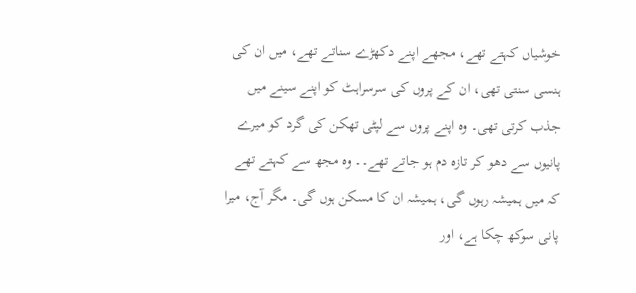خوشیاں کہتے تھے، مجھے اپنے دکھڑے سناتے تھے، میں ان کی ہنسی سنتی تھی، ان کے پروں کی سرسراہٹ کو اپنے سینے میں جذب کرتی تھی۔ وہ اپنے پروں سے لپٹی تھکن کی گرد کو میرے پانیوں سے دھو کر تازہ دم ہو جاتے تھے۔۔ وہ مجھ سے کہتے تھے کہ میں ہمیشہ رہوں گی، ہمیشہ ان کا مسکن ہوں گی۔ مگر آج، میرا پانی سوکھ چکا ہے، اور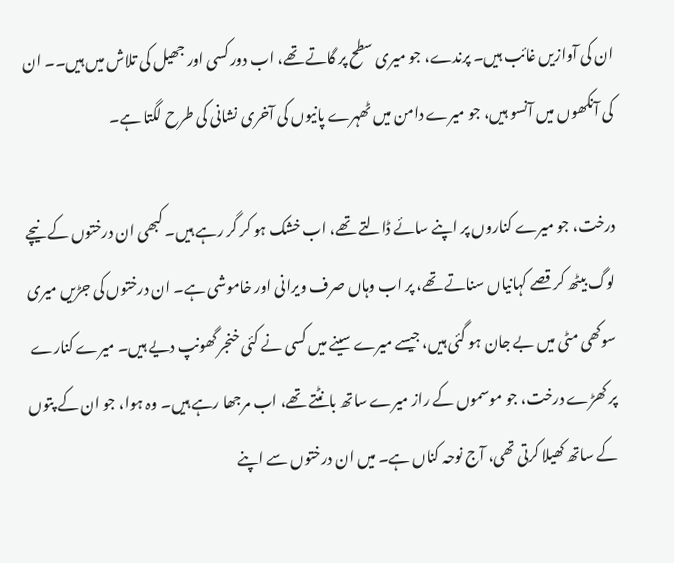ان کی آوازیں غائب ہیں۔ پرندے، جو میری سطح پر گاتے تھے، اب دور کسی اور جھیل کی تلاش میں ہیں۔۔ ان کی آنکھوں میں آنسو ہیں، جو میرے دامن میں ٹھہرے پانیوں کی آخری نشانی کی طرح لگتا ہے۔

درخت، جو میرے کناروں پر اپنے سائے ڈالتے تھے، اب خشک ہو کر گر رہے ہیں۔ کبھی ان درختوں کے نیچے لوگ بیٹھ کر قصے کہانیاں سناتے تھے، پر اب وہاں صرف ویرانی اور خاموشی ہے۔ ان درختوں کی جڑیں میری سوکھی مٹی میں بے جان ہو گئی ہیں، جیسے میرے سینے میں کسی نے کئی خنجر گھونپ دیے ہیں۔ میرے کنارے پر کھڑے درخت، جو موسموں کے راز میرے ساتھ بانٹتے تھے، اب مرجھا رہے ہیں۔ وہ ہوا، جو ان کے پتوں کے ساتھ کھیلا کرتی تھی، آج نوحہ کناں ہے۔ میں ان درختوں سے اپنے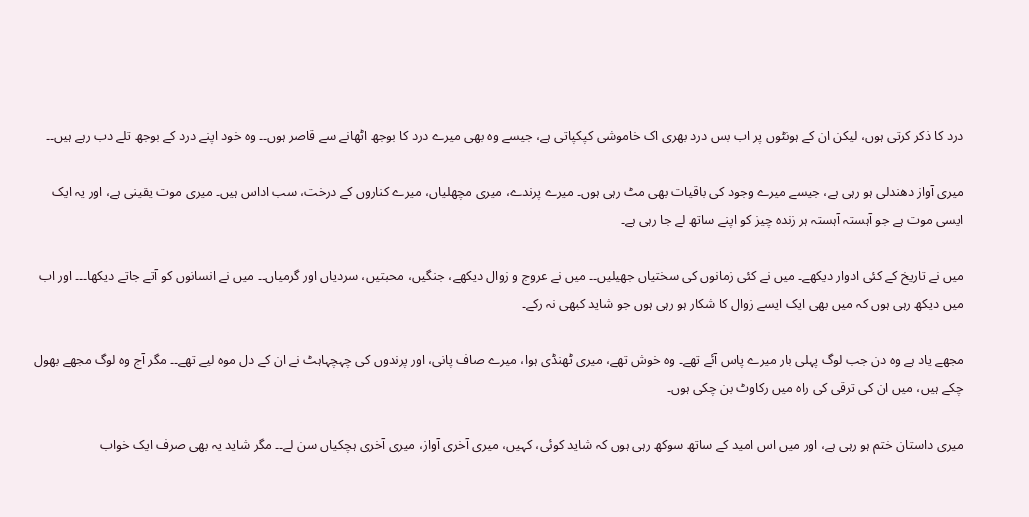درد کا ذکر کرتی ہوں، لیکن ان کے ہونٹوں پر اب بس درد بھری اک خاموشی کپکپاتی ہے، جیسے وہ بھی میرے درد کا بوجھ اٹھانے سے قاصر ہوں۔۔ وہ خود اپنے درد کے بوجھ تلے دب رہے ہیں۔۔

میری آواز دھندلی ہو رہی ہے، جیسے میرے وجود کی باقیات بھی مٹ رہی ہوں۔ میرے پرندے، میری مچھلیاں، میرے کناروں کے درخت، سب اداس ہیں۔ میری موت یقینی ہے، اور یہ ایک ایسی موت ہے جو آہستہ آہستہ ہر زندہ چیز کو اپنے ساتھ لے جا رہی ہے۔

میں نے تاریخ کے کئی ادوار دیکھے۔ میں نے کئی زمانوں کی سختیاں جھیلیں۔۔ میں نے عروج و زوال دیکھے، جنگیں، محبتیں، سردیاں اور گرمیاں۔۔ میں نے انسانوں کو آتے جاتے دیکھا۔۔۔ اور اب میں دیکھ رہی ہوں کہ میں بھی ایک ایسے زوال کا شکار ہو رہی ہوں جو شاید کبھی نہ رکے۔

مجھے یاد ہے وہ دن جب لوگ پہلی بار میرے پاس آئے تھے۔ وہ خوش تھے، میری ٹھنڈی ہوا، میرے صاف پانی، اور پرندوں کی چہچہاہٹ نے ان کے دل موہ لیے تھے۔۔ مگر آج وہ لوگ مجھے بھول چکے ہیں، میں ان کی ترقی کی راہ میں رکاوٹ بن چکی ہوں۔

میری داستان ختم ہو رہی ہے، اور میں اس امید کے ساتھ سوکھ رہی ہوں کہ شاید کوئی، کہیں، میری آخری آواز، میری آخری ہچکیاں سن لے۔۔ مگر شاید یہ بھی صرف ایک خواب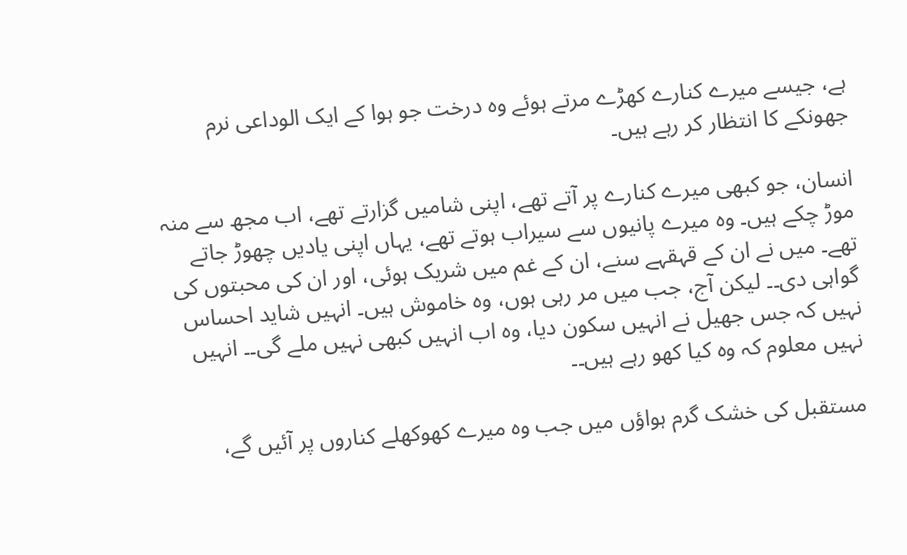ہے، جیسے میرے کنارے کھڑے مرتے ہوئے وہ درخت جو ہوا کے ایک الوداعی نرم جھونکے کا انتظار کر رہے ہیں۔

انسان، جو کبھی میرے کنارے پر آتے تھے، اپنی شامیں گزارتے تھے، اب مجھ سے منہ موڑ چکے ہیں۔ وہ میرے پانیوں سے سیراب ہوتے تھے، یہاں اپنی یادیں چھوڑ جاتے تھے۔ میں نے ان کے قہقہے سنے، ان کے غم میں شریک ہوئی، اور ان کی محبتوں کی گواہی دی۔۔ لیکن آج، جب میں مر رہی ہوں، وہ خاموش ہیں۔ انہیں شاید احساس نہیں کہ جس جھیل نے انہیں سکون دیا، وہ اب انہیں کبھی نہیں ملے گی۔۔ انہیں نہیں معلوم کہ وہ کیا کھو رہے ہیں۔۔

مستقبل کی خشک گرم ہواؤں میں جب وہ میرے کھوکھلے کناروں پر آئیں گے،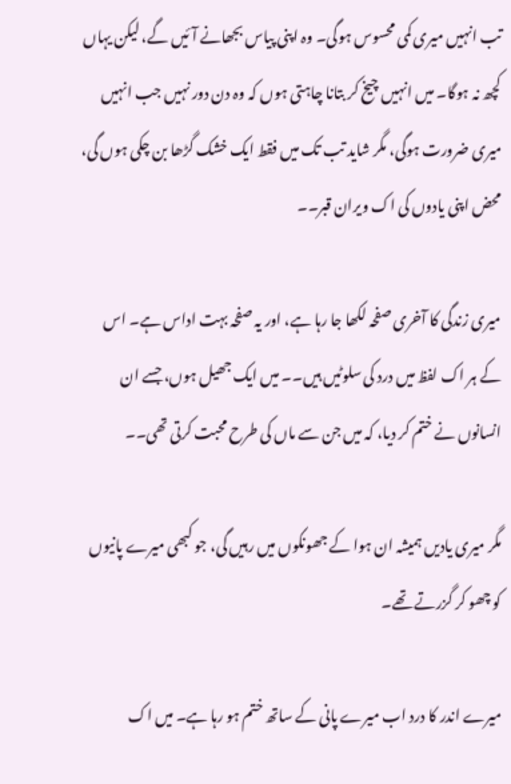تب انہیں میری کمی محسوس ہوگی۔ وہ اپنی پیاس بجھانے آئیں گے، لیکن یہاں کچھ نہ ہوگا۔ میں انہیں چیخ کر بتانا چاہتی ہوں کہ وہ دن دور نہیں جب انہیں میری ضرورت ہوگی، مگر شاید تب تک میں فقط ایک خشک گڑھا بن چکی ہوں گی، محض اپنی یادوں کی اک ویران قبر۔۔

میری زندگی کا آخری صفحہ لکھا جا رہا ہے، اور یہ صفحہ بہت اداس ہے۔ اس کے ہر اک لفظ میں درد کی سلوٹیں ہیں۔۔ میں ایک جھیل ہوں، جسے ان انسانوں نے ختم کر دیا، کہ میں جن سے ماں کی طرح محبت کرتی تھی۔۔

مگر میری یادیں ہمیشہ ان ہوا کے جھونکوں میں رہیں گی، جو کبھی میرے پانیوں کو چھو کر گزرتے تھے۔

میرے اندر کا درد اب میرے پانی کے ساتھ ختم ہو رہا ہے۔ میں اک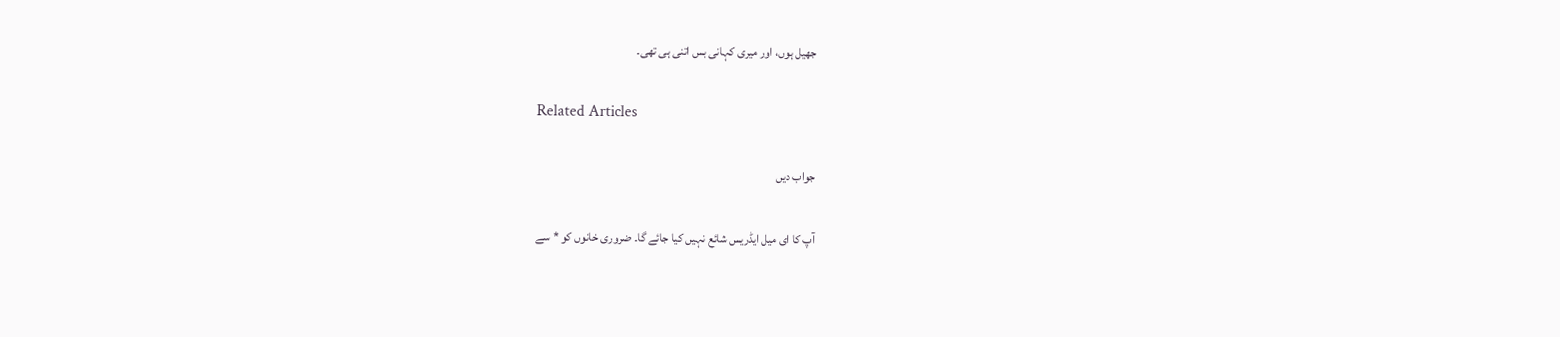جھیل ہوں، اور میری کہانی بس اتنی ہی تھی۔

Related Articles

جواب دیں

آپ کا ای میل ایڈریس شائع نہیں کیا جائے گا۔ ضروری خانوں کو * سے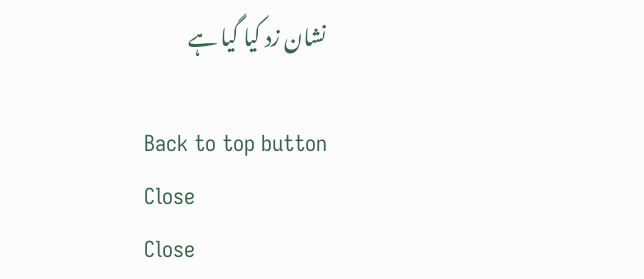نشان زد کیا گیا ہے

Back to top button
Close
Close